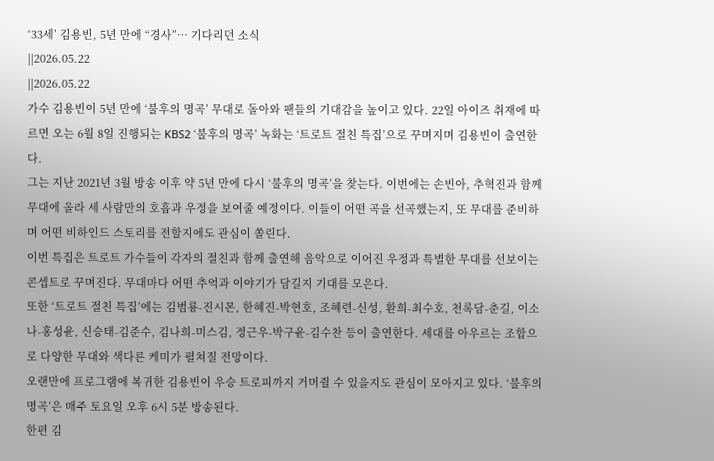‘33세’ 김용빈, 5년 만에 “경사”… 기다리던 소식
||2026.05.22
||2026.05.22
가수 김용빈이 5년 만에 ‘불후의 명곡’ 무대로 돌아와 팬들의 기대감을 높이고 있다. 22일 아이즈 취재에 따르면 오는 6월 8일 진행되는 KBS2 ‘불후의 명곡’ 녹화는 ‘트로트 절친 특집’으로 꾸며지며 김용빈이 출연한다.
그는 지난 2021년 3월 방송 이후 약 5년 만에 다시 ‘불후의 명곡’을 찾는다. 이번에는 손빈아, 추혁진과 함께 무대에 올라 세 사람만의 호흡과 우정을 보여줄 예정이다. 이들이 어떤 곡을 선곡했는지, 또 무대를 준비하며 어떤 비하인드 스토리를 전할지에도 관심이 쏠린다.
이번 특집은 트로트 가수들이 각자의 절친과 함께 출연해 음악으로 이어진 우정과 특별한 무대를 선보이는 콘셉트로 꾸며진다. 무대마다 어떤 추억과 이야기가 담길지 기대를 모은다.
또한 ‘트로트 절친 특집’에는 김범룡-진시몬, 한혜진-박현호, 조혜련-신성, 환희-최수호, 천록담-춘길, 이소나-홍성윤, 신승태-김준수, 김나희-미스김, 정근우-박구윤-김수찬 등이 출연한다. 세대를 아우르는 조합으로 다양한 무대와 색다른 케미가 펼쳐질 전망이다.
오랜만에 프로그램에 복귀한 김용빈이 우승 트로피까지 거머쥘 수 있을지도 관심이 모아지고 있다. ‘불후의 명곡’은 매주 토요일 오후 6시 5분 방송된다.
한편 김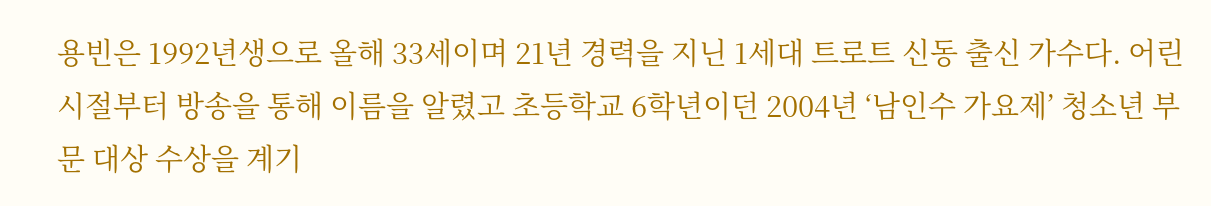용빈은 1992년생으로 올해 33세이며 21년 경력을 지닌 1세대 트로트 신동 출신 가수다. 어린 시절부터 방송을 통해 이름을 알렸고 초등학교 6학년이던 2004년 ‘남인수 가요제’ 청소년 부문 대상 수상을 계기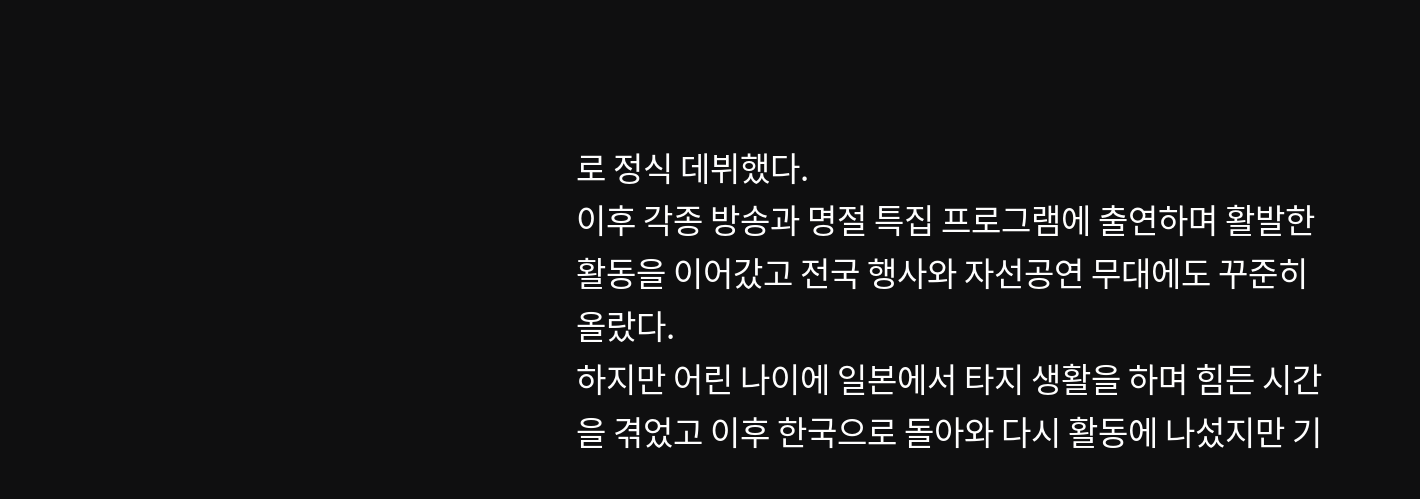로 정식 데뷔했다.
이후 각종 방송과 명절 특집 프로그램에 출연하며 활발한 활동을 이어갔고 전국 행사와 자선공연 무대에도 꾸준히 올랐다.
하지만 어린 나이에 일본에서 타지 생활을 하며 힘든 시간을 겪었고 이후 한국으로 돌아와 다시 활동에 나섰지만 기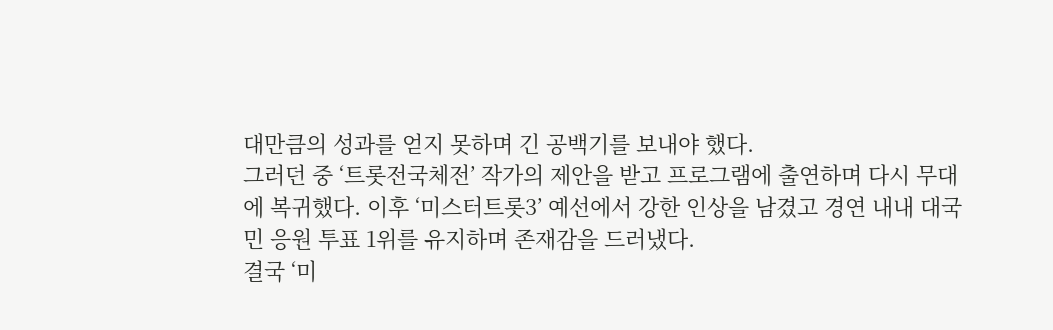대만큼의 성과를 얻지 못하며 긴 공백기를 보내야 했다.
그러던 중 ‘트롯전국체전’ 작가의 제안을 받고 프로그램에 출연하며 다시 무대에 복귀했다. 이후 ‘미스터트롯3’ 예선에서 강한 인상을 남겼고 경연 내내 대국민 응원 투표 1위를 유지하며 존재감을 드러냈다.
결국 ‘미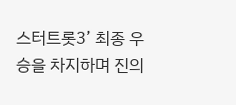스터트롯3’ 최종 우승을 차지하며 진의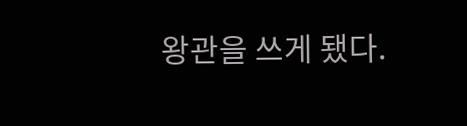왕관을 쓰게 됐다.